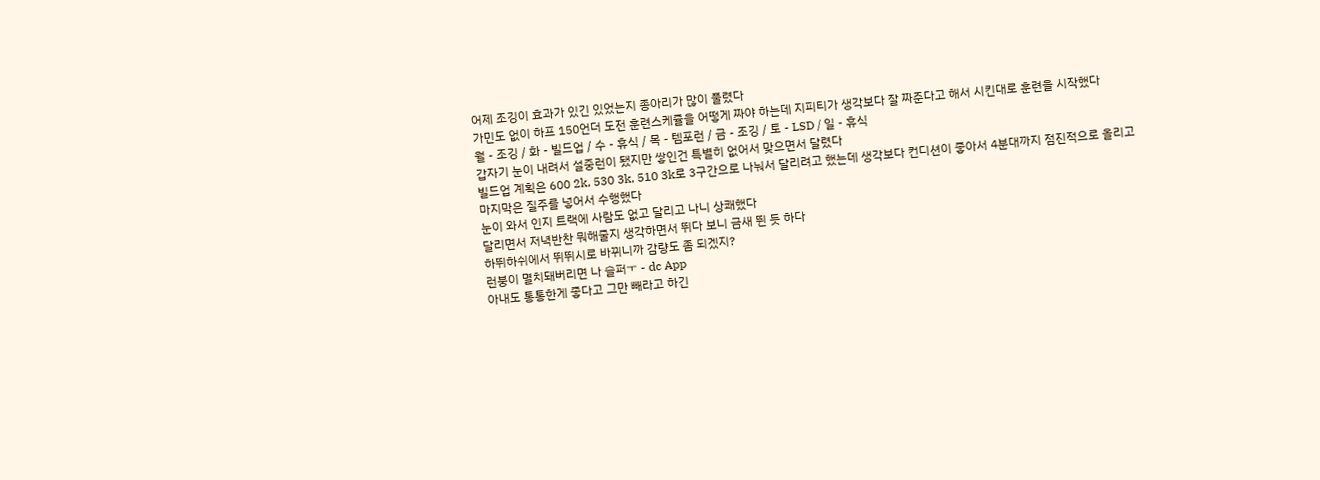어제 조깅이 효과가 있긴 있었는지 종아리가 많이 풀렸다
가민도 없이 하프 150언더 도전 훈련스케쥴을 어떻게 짜야 하는데 지피티가 생각보다 잘 짜준다고 해서 시킨대로 훈련을 시작했다
월 - 조깅 / 화 - 빌드업 / 수 - 휴식 / 목 - 템포런 / 금 - 조깅 / 토 - LSD / 일 - 휴식
갑자기 눈이 내려서 설중런이 됐지만 쌓인건 특별히 없어서 맞으면서 달렸다
빌드업 계획은 600 2k, 530 3k, 510 3k로 3구간으로 나눠서 달리려고 했는데 생각보다 컨디션이 좋아서 4분대까지 점진적으로 올리고
마지막은 질주를 넣어서 수행했다
눈이 와서 인지 트랙에 사람도 없고 달리고 나니 상쾌했다
달리면서 저녁반찬 뭐해줄지 생각하면서 뛰다 보니 금새 뛴 듯 하다
하뛰하쉬에서 뛰뛰시로 바뀌니까 감량도 좀 되겠지?
런붕이 멸치돼버리면 나 슬퍼ㅜ - dc App
아내도 통통한게 좋다고 그만 빼라고 하긴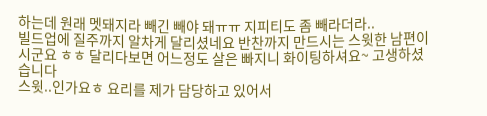하는데 원래 멧돼지라 빼긴 빼야 돼ㅠㅠ 지피티도 좀 빼라더라..
빌드업에 질주까지 알차게 달리셨네요 반찬까지 만드시는 스윗한 남편이시군요 ㅎㅎ 달리다보면 어느정도 살은 빠지니 화이팅하셔요~ 고생하셨습니다
스윗..인가요ㅎ 요리를 제가 담당하고 있어서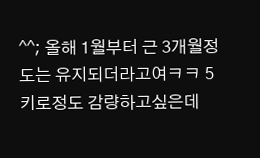^^; 올해 1월부터 근 3개월정도는 유지되더라고여ㅋㅋ 5키로정도 감량하고싶은데